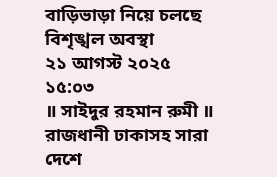বাড়িভাড়া নিয়ে চলছে বিশৃঙ্খল অবস্থা
২১ আগস্ট ২০২৫ ১৫:০৩
॥ সাইদুর রহমান রুমী ॥
রাজধানী ঢাকাসহ সারা দেশে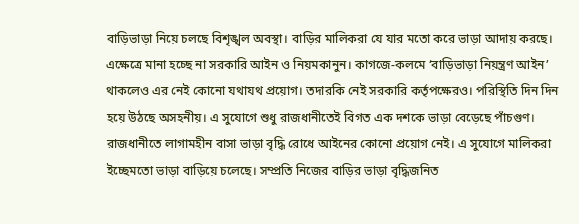বাড়িভাড়া নিয়ে চলছে বিশৃঙ্খল অবস্থা। বাড়ির মালিকরা যে যার মতো করে ভাড়া আদায় করছে। এক্ষেত্রে মানা হচ্ছে না সরকারি আইন ও নিয়মকানুন। কাগজে-কলমে ‘বাড়িভাড়া নিয়ন্ত্রণ আইন’ থাকলেও এর নেই কোনো যথাযথ প্রয়োগ। তদারকি নেই সরকারি কর্তৃপক্ষেরও। পরিস্থিতি দিন দিন হয়ে উঠছে অসহনীয়। এ সুযোগে শুধু রাজধানীতেই বিগত এক দশকে ভাড়া বেড়েছে পাঁচগুণ।
রাজধানীতে লাগামহীন বাসা ভাড়া বৃদ্ধি রোধে আইনের কোনো প্রয়োগ নেই। এ সুযোগে মালিকরা ইচ্ছেমতো ভাড়া বাড়িয়ে চলেছে। সম্প্রতি নিজের বাড়ির ভাড়া বৃদ্ধিজনিত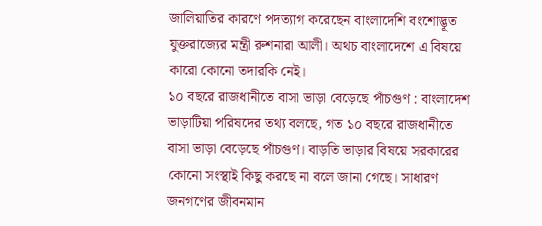জালিয়াতির কারণে পদত্যাগ করেছেন বাংলাদেশি বংশোদ্ভূত যুক্তরাজ্যের মন্ত্রী রুশনারা আলী। অথচ বাংলাদেশে এ বিষয়ে কারো কোনো তদারকি নেই।
১০ বছরে রাজধানীতে বাসা ভাড়া বেড়েছে পাঁচগুণ : বাংলাদেশ ভাড়াটিয়া পরিষদের তথ্য বলছে, গত ১০ বছরে রাজধানীতে বাসা ভাড়া বেড়েছে পাঁচগুণ। বাড়তি ভাড়ার বিষয়ে সরকারের কোনো সংস্থাই কিছু করছে না বলে জানা গেছে। সাধারণ জনগণের জীবনমান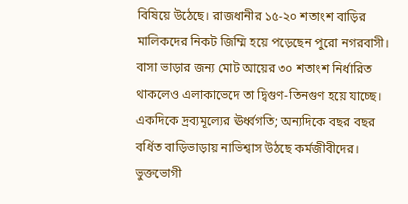বিষিয়ে উঠেছে। রাজধানীর ১৫-২০ শতাংশ বাড়ির মালিকদের নিকট জিম্মি হয়ে পড়েছেন পুরো নগরবাসী। বাসা ভাড়ার জন্য মোট আয়ের ৩০ শতাংশ নির্ধারিত থাকলেও এলাকাভেদে তা দ্বিগুণ-তিনগুণ হয়ে যাচ্ছে। একদিকে দ্রব্যমূল্যের ঊর্ধ্বগতি; অন্যদিকে বছর বছর বর্ধিত বাড়িভাড়ায় নাভিশ্বাস উঠছে কর্মজীবীদের।
ভুক্তভোগী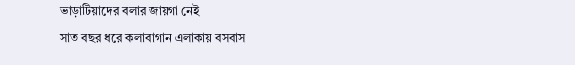ভাড়াটিয়াদের বলার জায়গা নেই
সাত বছর ধরে কলাবাগান এলাকায় বসবাস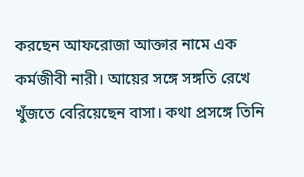করছেন আফরোজা আক্তার নামে এক কর্মজীবী নারী। আয়ের সঙ্গে সঙ্গতি রেখে খুঁজতে বেরিয়েছেন বাসা। কথা প্রসঙ্গে তিনি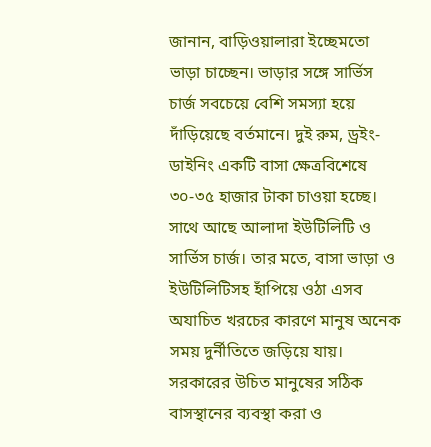জানান, বাড়িওয়ালারা ইচ্ছেমতো ভাড়া চাচ্ছেন। ভাড়ার সঙ্গে সার্ভিস চার্জ সবচেয়ে বেশি সমস্যা হয়ে দাঁড়িয়েছে বর্তমানে। দুই রুম, ড্রইং-ডাইনিং একটি বাসা ক্ষেত্রবিশেষে ৩০-৩৫ হাজার টাকা চাওয়া হচ্ছে। সাথে আছে আলাদা ইউটিলিটি ও সার্ভিস চার্জ। তার মতে, বাসা ভাড়া ও ইউটিলিটিসহ হাঁপিয়ে ওঠা এসব অযাচিত খরচের কারণে মানুষ অনেক সময় দুর্নীতিতে জড়িয়ে যায়। সরকারের উচিত মানুষের সঠিক বাসস্থানের ব্যবস্থা করা ও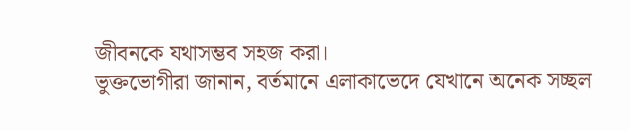জীবনকে যথাসম্ভব সহজ করা।
ভুক্তভোগীরা জানান, বর্তমানে এলাকাভেদে যেখানে অনেক সচ্ছল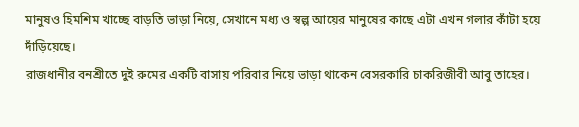মানুষও হিমশিম খাচ্ছে বাড়তি ভাড়া নিয়ে, সেখানে মধ্য ও স্বল্প আয়ের মানুষের কাছে এটা এখন গলার কাঁটা হয়ে দাঁড়িয়েছে।
রাজধানীর বনশ্রীতে দুই রুমের একটি বাসায় পরিবার নিয়ে ভাড়া থাকেন বেসরকারি চাকরিজীবী আবু তাহের।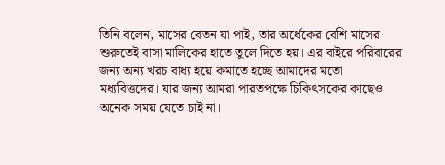তিনি বলেন, মাসের বেতন যা পাই, তার অর্ধেকের বেশি মাসের শুরুতেই বাসা মালিকের হাতে তুলে দিতে হয়। এর বাইরে পরিবারের জন্য অন্য খরচ বাধ্য হয়ে কমাতে হচ্ছে আমাদের মতো মধ্যবিত্তদের। যার জন্য আমরা পারতপক্ষে চিকিৎসকের কাছেও অনেক সময় যেতে চাই না।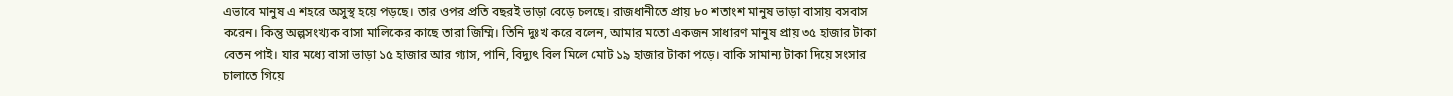এভাবে মানুষ এ শহরে অসুস্থ হয়ে পড়ছে। তার ওপর প্রতি বছরই ভাড়া বেড়ে চলছে। রাজধানীতে প্রায় ৮০ শতাংশ মানুষ ভাড়া বাসায় বসবাস করেন। কিন্তু অল্পসংখ্যক বাসা মালিকের কাছে তারা জিম্মি। তিনি দুঃখ করে বলেন, আমার মতো একজন সাধারণ মানুষ প্রায় ৩৫ হাজার টাকা বেতন পাই। যার মধ্যে বাসা ভাড়া ১৫ হাজার আর গ্যাস, পানি, বিদ্যুৎ বিল মিলে মোট ১৯ হাজার টাকা পড়ে। বাকি সামান্য টাকা দিয়ে সংসার চালাতে গিয়ে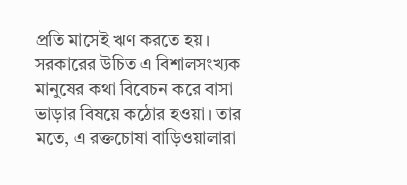প্রতি মাসেই ঋণ করতে হয়। সরকারের উচিত এ বিশালসংখ্যক মানুষের কথা বিবেচন করে বাসা ভাড়ার বিষয়ে কঠোর হওয়া। তার মতে, এ রক্তচোষা বাড়িওয়ালারা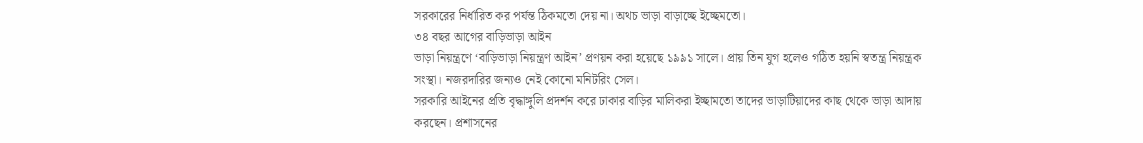সরকারের নির্ধারিত কর পর্যন্ত ঠিকমতো দেয় না। অথচ ভাড়া বাড়াচ্ছে ইচ্ছেমতো।
৩৪ বছর আগের বাড়িভাড়া আইন
ভাড়া নিয়ন্ত্রণে ‘বাড়িভাড়া নিয়ন্ত্রণ আইন’ প্রণয়ন করা হয়েছে ১৯৯১ সালে। প্রায় তিন যুগ হলেও গঠিত হয়নি স্বতন্ত্র নিয়ন্ত্রক সংস্থা। নজরদারির জন্যও নেই কোনো মনিটরিং সেল।
সরকারি আইনের প্রতি বৃদ্ধাঙ্গুলি প্রদর্শন করে ঢাকার বাড়ির মালিকরা ইচ্ছামতো তাদের ভাড়াটিয়াদের কাছ থেকে ভাড়া আদায় করছেন। প্রশাসনের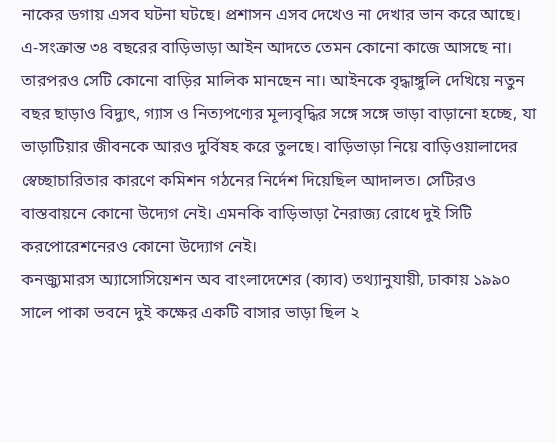নাকের ডগায় এসব ঘটনা ঘটছে। প্রশাসন এসব দেখেও না দেখার ভান করে আছে। এ-সংক্রান্ত ৩৪ বছরের বাড়িভাড়া আইন আদতে তেমন কোনো কাজে আসছে না। তারপরও সেটি কোনো বাড়ির মালিক মানছেন না। আইনকে বৃদ্ধাঙ্গুলি দেখিয়ে নতুন বছর ছাড়াও বিদ্যুৎ, গ্যাস ও নিত্যপণ্যের মূল্যবৃদ্ধির সঙ্গে সঙ্গে ভাড়া বাড়ানো হচ্ছে, যা ভাড়াটিয়ার জীবনকে আরও দুর্বিষহ করে তুলছে। বাড়িভাড়া নিয়ে বাড়িওয়ালাদের স্বেচ্ছাচারিতার কারণে কমিশন গঠনের নির্দেশ দিয়েছিল আদালত। সেটিরও বাস্তবায়নে কোনো উদ্যেগ নেই। এমনকি বাড়িভাড়া নৈরাজ্য রোধে দুই সিটি করপোরেশনেরও কোনো উদ্যোগ নেই।
কনজ্যুমারস অ্যাসোসিয়েশন অব বাংলাদেশের (ক্যাব) তথ্যানুযায়ী, ঢাকায় ১৯৯০ সালে পাকা ভবনে দুই কক্ষের একটি বাসার ভাড়া ছিল ২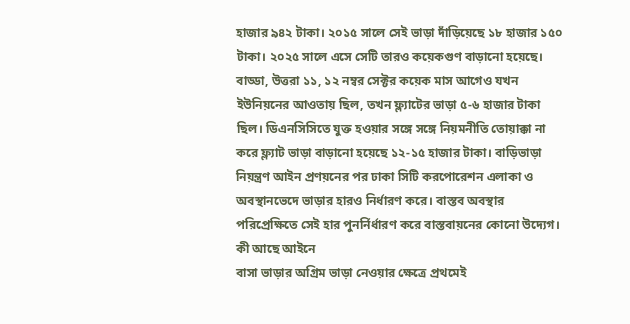হাজার ৯৪২ টাকা। ২০১৫ সালে সেই ভাড়া দাঁড়িয়েছে ১৮ হাজার ১৫০ টাকা। ২০২৫ সালে এসে সেটি তারও কয়েকগুণ বাড়ানো হয়েছে।
বাড্ডা, উত্তরা ১১, ১২ নম্বর সেক্টর কয়েক মাস আগেও যখন ইউনিয়নের আওতায় ছিল, তখন ফ্ল্যাটের ভাড়া ৫-৬ হাজার টাকা ছিল। ডিএনসিসিতে যুক্ত হওয়ার সঙ্গে সঙ্গে নিয়মনীতি তোয়াক্কা না করে ফ্ল্যাট ভাড়া বাড়ানো হয়েছে ১২-১৫ হাজার টাকা। বাড়িভাড়া নিয়ন্ত্রণ আইন প্রণয়নের পর ঢাকা সিটি করপোরেশন এলাকা ও অবস্থানভেদে ভাড়ার হারও নির্ধারণ করে। বাস্তব অবস্থার পরিপ্রেক্ষিতে সেই হার পুনর্নির্ধারণ করে বাস্তবায়নের কোনো উদ্যেগ।
কী আছে আইনে
বাসা ভাড়ার অগ্রিম ভাড়া নেওয়ার ক্ষেত্রে প্রথমেই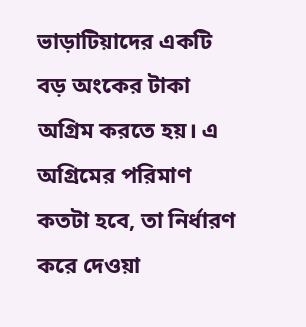ভাড়াটিয়াদের একটি বড় অংকের টাকা অগ্রিম করতে হয়। এ অগ্রিমের পরিমাণ কতটা হবে, তা নির্ধারণ করে দেওয়া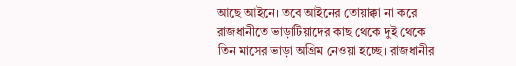আছে আইনে। তবে আইনের তোয়াক্কা না করে রাজধানীতে ভাড়াটিয়াদের কাছ থেকে দুই থেকে তিন মাসের ভাড়া অগ্রিম নেওয়া হচ্ছে। রাজধানীর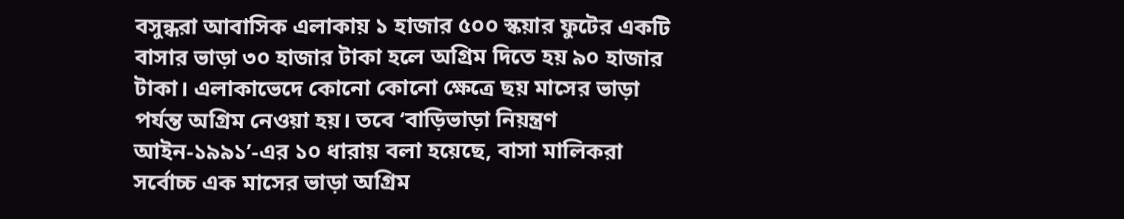বসুন্ধরা আবাসিক এলাকায় ১ হাজার ৫০০ স্কয়ার ফুটের একটি বাসার ভাড়া ৩০ হাজার টাকা হলে অগ্রিম দিতে হয় ৯০ হাজার টাকা। এলাকাভেদে কোনো কোনো ক্ষেত্রে ছয় মাসের ভাড়া পর্যন্ত অগ্রিম নেওয়া হয়। তবে ‘বাড়িভাড়া নিয়ন্ত্রণ আইন-১৯৯১’-এর ১০ ধারায় বলা হয়েছে, বাসা মালিকরা সর্বোচ্চ এক মাসের ভাড়া অগ্রিম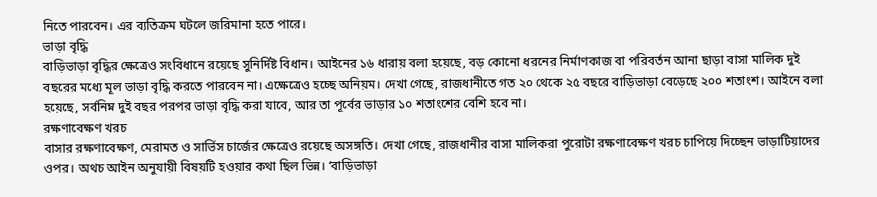নিতে পারবেন। এর ব্যতিক্রম ঘটলে জরিমানা হতে পারে।
ভাড়া বৃদ্ধি
বাড়িভাড়া বৃদ্ধির ক্ষেত্রেও সংবিধানে রয়েছে সুনির্দিষ্ট বিধান। আইনের ১৬ ধারায় বলা হয়েছে, বড় কোনো ধরনের নির্মাণকাজ বা পরিবর্তন আনা ছাড়া বাসা মালিক দুই বছরের মধ্যে মূল ভাড়া বৃদ্ধি করতে পারবেন না। এক্ষেত্রেও হচ্ছে অনিয়ম। দেখা গেছে, রাজধানীতে গত ২০ থেকে ২৫ বছরে বাড়িভাড়া বেড়েছে ২০০ শতাংশ। আইনে বলা হয়েছে, সর্বনিম্ন দুই বছর পরপর ভাড়া বৃদ্ধি করা যাবে, আর তা পূর্বের ভাড়ার ১০ শতাংশের বেশি হবে না।
রক্ষণাবেক্ষণ খরচ
বাসার রক্ষণাবেক্ষণ, মেরামত ও সার্ভিস চার্জের ক্ষেত্রেও রয়েছে অসঙ্গতি। দেখা গেছে, রাজধানীর বাসা মালিকরা পুরোটা রক্ষণাবেক্ষণ খরচ চাপিয়ে দিচ্ছেন ভাড়াটিয়াদের ওপর। অথচ আইন অনুযায়ী বিষয়টি হওয়ার কথা ছিল ভিন্ন। ‘বাড়িভাড়া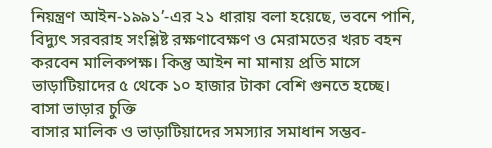নিয়ন্ত্রণ আইন-১৯৯১’-এর ২১ ধারায় বলা হয়েছে, ভবনে পানি, বিদ্যুৎ সরবরাহ সংশ্লিষ্ট রক্ষণাবেক্ষণ ও মেরামতের খরচ বহন করবেন মালিকপক্ষ। কিন্তু আইন না মানায় প্রতি মাসে ভাড়াটিয়াদের ৫ থেকে ১০ হাজার টাকা বেশি গুনতে হচ্ছে।
বাসা ভাড়ার চুক্তি
বাসার মালিক ও ভাড়াটিয়াদের সমস্যার সমাধান সম্ভব-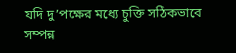যদি দু’পক্ষের মধ্যে চুক্তি সঠিকভাবে সম্পন্ন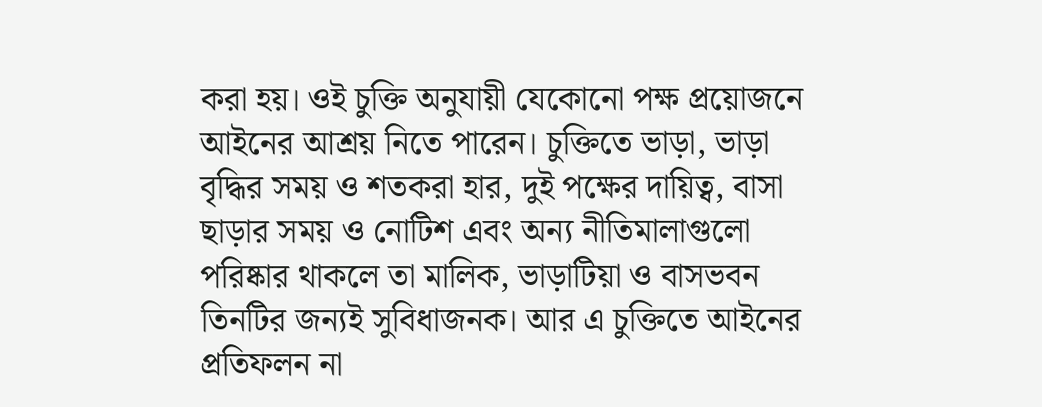করা হয়। ওই চুক্তি অনুযায়ী যেকোনো পক্ষ প্রয়োজনে আইনের আশ্রয় নিতে পারেন। চুক্তিতে ভাড়া, ভাড়া বৃদ্ধির সময় ও শতকরা হার, দুই পক্ষের দায়িত্ব, বাসা ছাড়ার সময় ও নোটিশ এবং অন্য নীতিমালাগুলো পরিষ্কার থাকলে তা মালিক, ভাড়াটিয়া ও বাসভবন তিনটির জন্যই সুবিধাজনক। আর এ চুক্তিতে আইনের প্রতিফলন না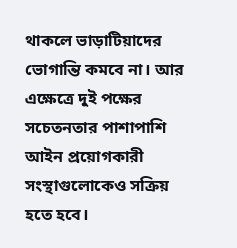থাকলে ভাড়াটিয়াদের ভোগান্তি কমবে না। আর এক্ষেত্রে দুই পক্ষের সচেতনতার পাশাপাশি আইন প্রয়োগকারী সংস্থাগুলোকেও সক্রিয় হতে হবে।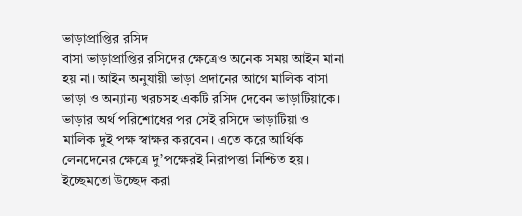ভাড়াপ্রাপ্তির রসিদ
বাসা ভাড়াপ্রাপ্তির রসিদের ক্ষেত্রেও অনেক সময় আইন মানা হয় না। আইন অনুযায়ী ভাড়া প্রদানের আগে মালিক বাসা ভাড়া ও অন্যান্য খরচসহ একটি রসিদ দেবেন ভাড়াটিয়াকে। ভাড়ার অর্থ পরিশোধের পর সেই রসিদে ভাড়াটিয়া ও মালিক দুই পক্ষ স্বাক্ষর করবেন। এতে করে আর্থিক লেনদেনের ক্ষেত্রে দু’পক্ষেরই নিরাপত্তা নিশ্চিত হয়।
ইচ্ছেমতো উচ্ছেদ করা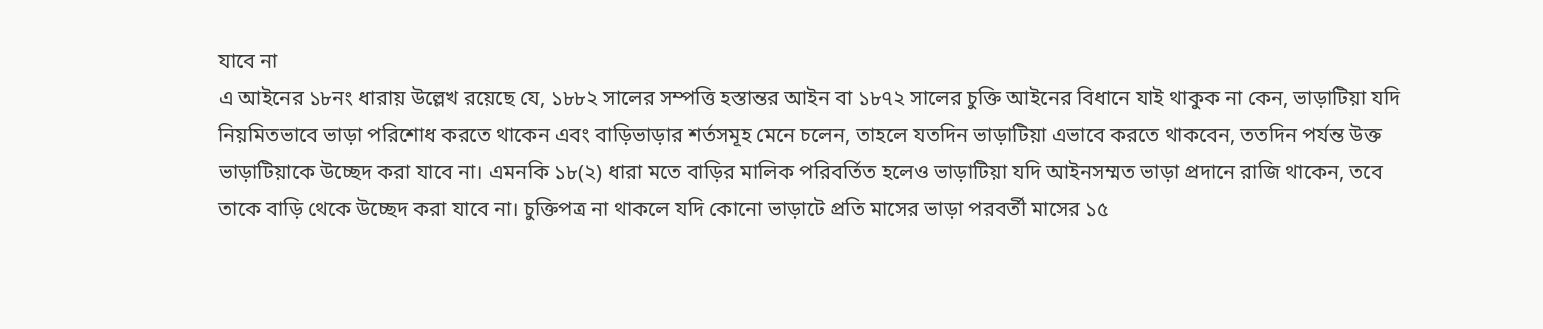যাবে না
এ আইনের ১৮নং ধারায় উল্লেখ রয়েছে যে, ১৮৮২ সালের সম্পত্তি হস্তান্তর আইন বা ১৮৭২ সালের চুক্তি আইনের বিধানে যাই থাকুক না কেন, ভাড়াটিয়া যদি নিয়মিতভাবে ভাড়া পরিশোধ করতে থাকেন এবং বাড়িভাড়ার শর্তসমূহ মেনে চলেন, তাহলে যতদিন ভাড়াটিয়া এভাবে করতে থাকবেন, ততদিন পর্যন্ত উক্ত ভাড়াটিয়াকে উচ্ছেদ করা যাবে না। এমনকি ১৮(২) ধারা মতে বাড়ির মালিক পরিবর্তিত হলেও ভাড়াটিয়া যদি আইনসম্মত ভাড়া প্রদানে রাজি থাকেন, তবে তাকে বাড়ি থেকে উচ্ছেদ করা যাবে না। চুক্তিপত্র না থাকলে যদি কোনো ভাড়াটে প্রতি মাসের ভাড়া পরবর্তী মাসের ১৫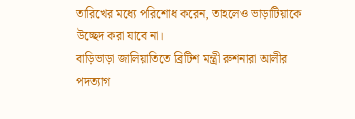তারিখের মধ্যে পরিশোধ করেন, তাহলেও ভাড়াটিয়াকে উচ্ছেদ করা যাবে না।
বাড়িভাড়া জালিয়াতিতে ব্রিটিশ মন্ত্রী রুশনারা আলীর পদত্যাগ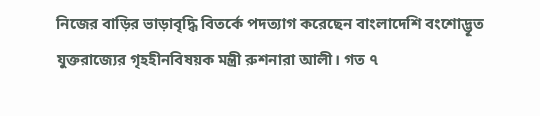নিজের বাড়ির ভাড়াবৃদ্ধি বিতর্কে পদত্যাগ করেছেন বাংলাদেশি বংশোদ্ভূত যুক্তরাজ্যের গৃহহীনবিষয়ক মন্ত্রী রুশনারা আলী। গত ৭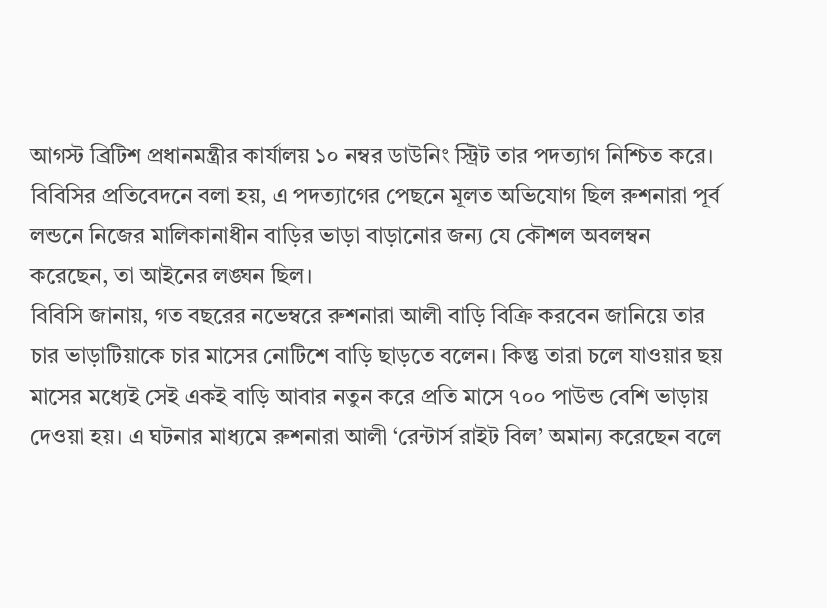আগস্ট ব্রিটিশ প্রধানমন্ত্রীর কার্যালয় ১০ নম্বর ডাউনিং স্ট্রিট তার পদত্যাগ নিশ্চিত করে।
বিবিসির প্রতিবেদনে বলা হয়, এ পদত্যাগের পেছনে মূলত অভিযোগ ছিল রুশনারা পূর্ব লন্ডনে নিজের মালিকানাধীন বাড়ির ভাড়া বাড়ানোর জন্য যে কৌশল অবলম্বন করেছেন, তা আইনের লঙ্ঘন ছিল।
বিবিসি জানায়, গত বছরের নভেম্বরে রুশনারা আলী বাড়ি বিক্রি করবেন জানিয়ে তার চার ভাড়াটিয়াকে চার মাসের নোটিশে বাড়ি ছাড়তে বলেন। কিন্তু তারা চলে যাওয়ার ছয় মাসের মধ্যেই সেই একই বাড়ি আবার নতুন করে প্রতি মাসে ৭০০ পাউন্ড বেশি ভাড়ায় দেওয়া হয়। এ ঘটনার মাধ্যমে রুশনারা আলী ‘রেন্টার্স রাইট বিল’ অমান্য করেছেন বলে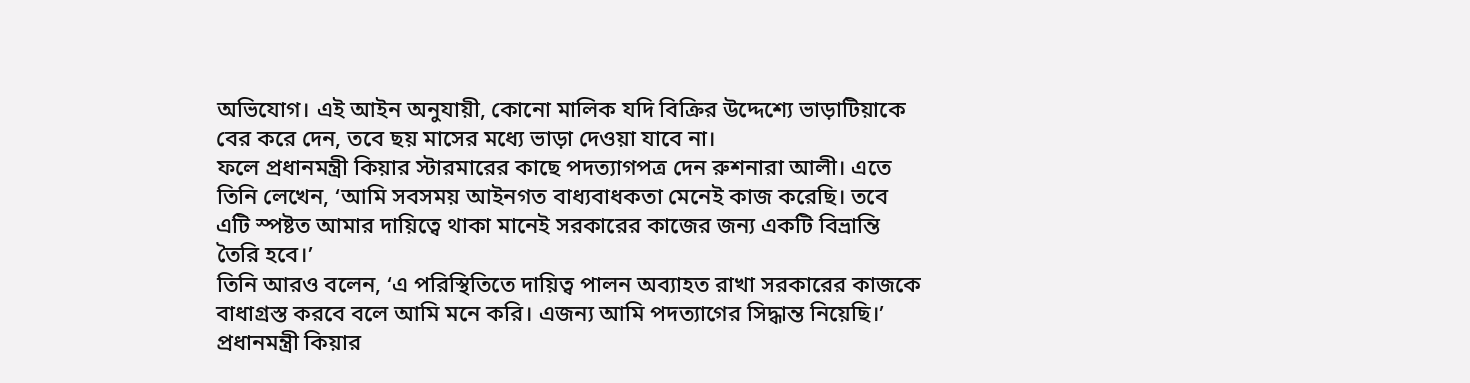অভিযোগ। এই আইন অনুযায়ী, কোনো মালিক যদি বিক্রির উদ্দেশ্যে ভাড়াটিয়াকে বের করে দেন, তবে ছয় মাসের মধ্যে ভাড়া দেওয়া যাবে না।
ফলে প্রধানমন্ত্রী কিয়ার স্টারমারের কাছে পদত্যাগপত্র দেন রুশনারা আলী। এতে তিনি লেখেন, ‘আমি সবসময় আইনগত বাধ্যবাধকতা মেনেই কাজ করেছি। তবে এটি স্পষ্টত আমার দায়িত্বে থাকা মানেই সরকারের কাজের জন্য একটি বিভ্রান্তি তৈরি হবে।’
তিনি আরও বলেন, ‘এ পরিস্থিতিতে দায়িত্ব পালন অব্যাহত রাখা সরকারের কাজকে বাধাগ্রস্ত করবে বলে আমি মনে করি। এজন্য আমি পদত্যাগের সিদ্ধান্ত নিয়েছি।’
প্রধানমন্ত্রী কিয়ার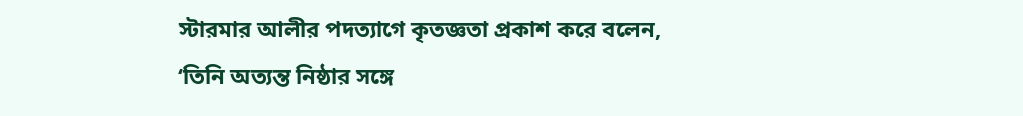স্টারমার আলীর পদত্যাগে কৃতজ্ঞতা প্রকাশ করে বলেন, ‘তিনি অত্যন্ত নিষ্ঠার সঙ্গে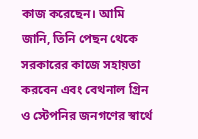কাজ করেছেন। আমি জানি, তিনি পেছন থেকে সরকারের কাজে সহায়তা করবেন এবং বেথনাল গ্রিন ও স্টেপনির জনগণের স্বার্থে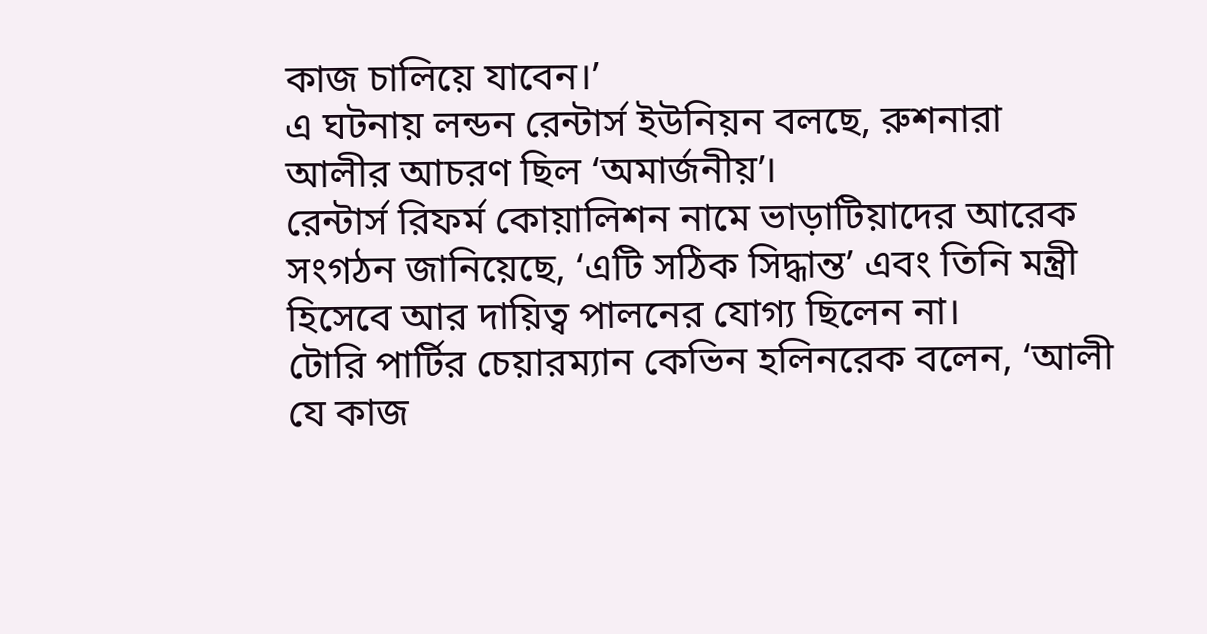কাজ চালিয়ে যাবেন।’
এ ঘটনায় লন্ডন রেন্টার্স ইউনিয়ন বলছে, রুশনারা আলীর আচরণ ছিল ‘অমার্জনীয়’।
রেন্টার্স রিফর্ম কোয়ালিশন নামে ভাড়াটিয়াদের আরেক সংগঠন জানিয়েছে, ‘এটি সঠিক সিদ্ধান্ত’ এবং তিনি মন্ত্রী হিসেবে আর দায়িত্ব পালনের যোগ্য ছিলেন না।
টোরি পার্টির চেয়ারম্যান কেভিন হলিনরেক বলেন, ‘আলী যে কাজ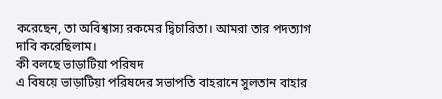করেছেন, তা অবিশ্বাস্য রকমের দ্বিচারিতা। আমরা তার পদত্যাগ দাবি করেছিলাম।
কী বলছে ভাড়াটিয়া পরিষদ
এ বিষয়ে ভাড়াটিয়া পরিষদের সভাপতি বাহরানে সুলতান বাহার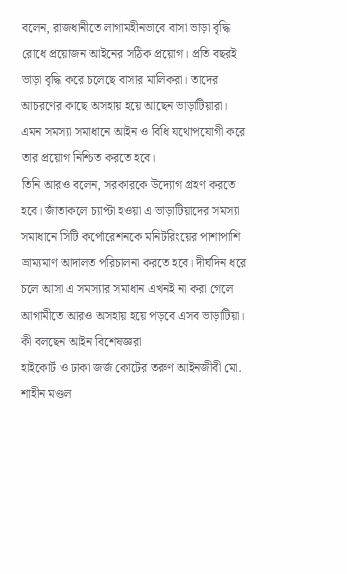বলেন, রাজধানীতে লাগামহীনভাবে বাসা ভাড়া বৃদ্ধি রোধে প্রয়োজন আইনের সঠিক প্রয়োগ। প্রতি বছরই ভাড়া বৃদ্ধি করে চলেছে বাসার মালিকরা। তাদের আচরণের কাছে অসহায় হয়ে আছেন ভাড়াটিয়ারা। এমন সমস্যা সমাধানে আইন ও বিধি যথোপযোগী করে তার প্রয়োগ নিশ্চিত করতে হবে।
তিনি আরও বলেন, সরকারকে উদ্যোগ গ্রহণ করতে হবে। জাঁতাকলে চ্যাপ্টা হওয়া এ ভাড়াটিয়াদের সমস্যা সমাধানে সিটি কর্পোরেশনকে মনিটরিংয়ের পাশাপাশি ভ্রাম্যমাণ আদালত পরিচালনা করতে হবে। দীর্ঘদিন ধরে চলে আসা এ সমস্যার সমাধান এখনই না করা গেলে আগামীতে আরও অসহায় হয়ে পড়বে এসব ভাড়াটিয়া।
কী বলছেন আইন বিশেষজ্ঞরা
হাইকোর্ট ও ঢাকা জর্জ কোটের তরুণ আইনজীবী মো. শাহীন মণ্ডল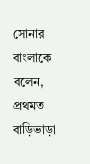সোনার বাংলাকে বলেন, প্রথমত বাড়িভাড়া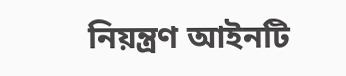নিয়ন্ত্রণ আইনটি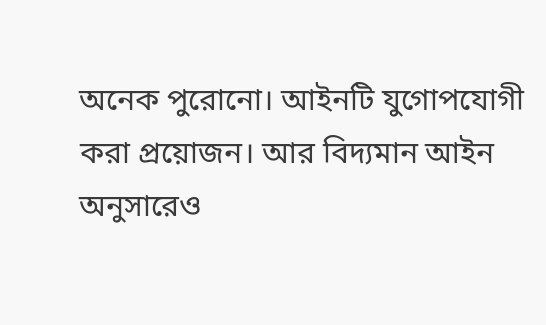অনেক পুরোনো। আইনটি যুগোপযোগী করা প্রয়োজন। আর বিদ্যমান আইন অনুসারেও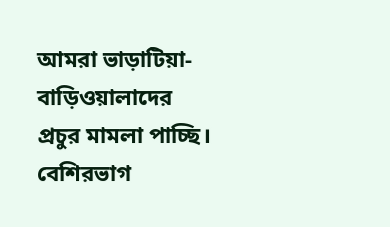আমরা ভাড়াটিয়া-বাড়িওয়ালাদের প্রচুর মামলা পাচ্ছি। বেশিরভাগ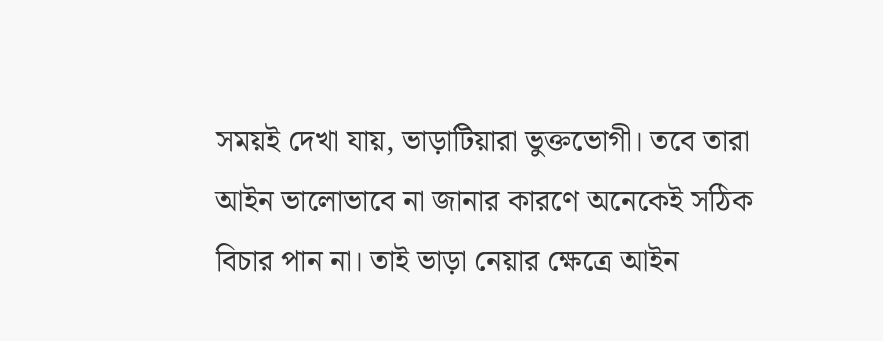সময়ই দেখা যায়, ভাড়াটিয়ারা ভুক্তভোগী। তবে তারা আইন ভালোভাবে না জানার কারণে অনেকেই সঠিক বিচার পান না। তাই ভাড়া নেয়ার ক্ষেত্রে আইন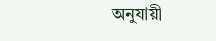অনুযায়ী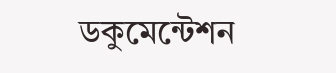ডকুমেন্টেশন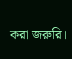করা জরুরি।